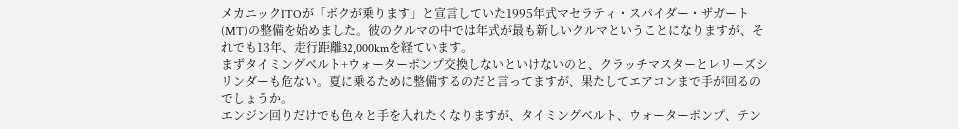メカニックITOが「ボクが乗ります」と宣言していた1995年式マセラティ・スパイダー・ザガート(MT)の整備を始めました。彼のクルマの中では年式が最も新しいクルマということになりますが、それでも13年、走行距離32,000kmを経ています。
まずタイミングベルト+ウォーターポンプ交換しないといけないのと、クラッチマスターとレリーズシリンダーも危ない。夏に乗るために整備するのだと言ってますが、果たしてエアコンまで手が回るのでしょうか。
エンジン回りだけでも色々と手を入れたくなりますが、タイミングベルト、ウォーターポンプ、テン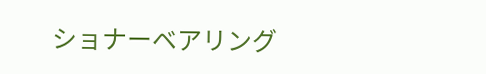ショナーベアリング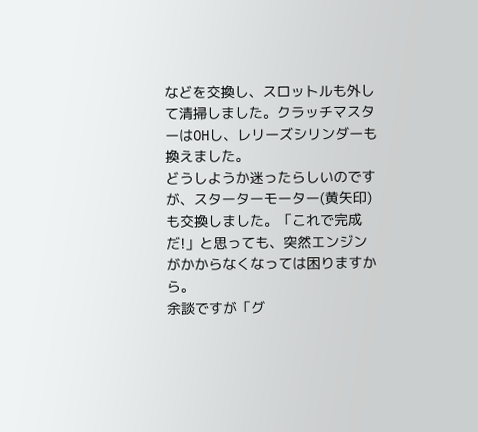などを交換し、スロットルも外して清掃しました。クラッチマスターはOHし、レリーズシリンダーも換えました。
どうしようか迷ったらしいのですが、スターターモーター(黄矢印)も交換しました。「これで完成だ!」と思っても、突然エンジンがかからなくなっては困りますから。
余談ですが「グ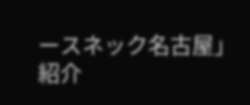ースネック名古屋」紹介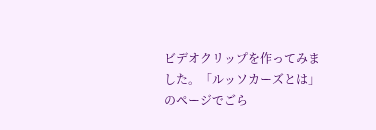ビデオクリップを作ってみました。「ルッソカーズとは」のページでごら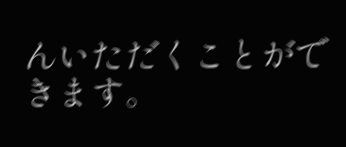んいただくことができます。